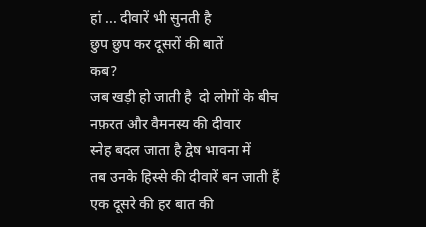हां ... दीवारें भी सुनती है
छुप छुप कर दूसरों की बातें
कब?
जब खड़ी हो जाती है  दो लोगों के बीच
नफ़रत और वैमनस्य की दीवार
स्नेह बदल जाता है द्वेष भावना में
तब उनके हिस्से की दीवारें बन जाती हैं
एक दूसरे की हर बात की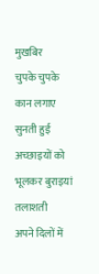मुखबिर
चुपके चुपके कान लगाए सुनती हुई
अच्छाइयों को भूलकर बुराइयां तलाशती
अपने दिलों में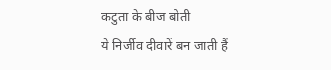कटुता के बीज बोती
ये निर्जीव दीवारें बन जाती हैं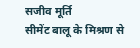सजीव मूर्ति
सीमेंट बालू के मिश्रण से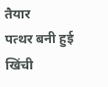तैयार
पत्थर बनी हुई खिंची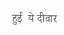हुई  ये दीवार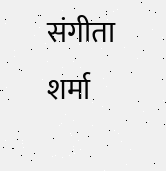संगीता शर्मा